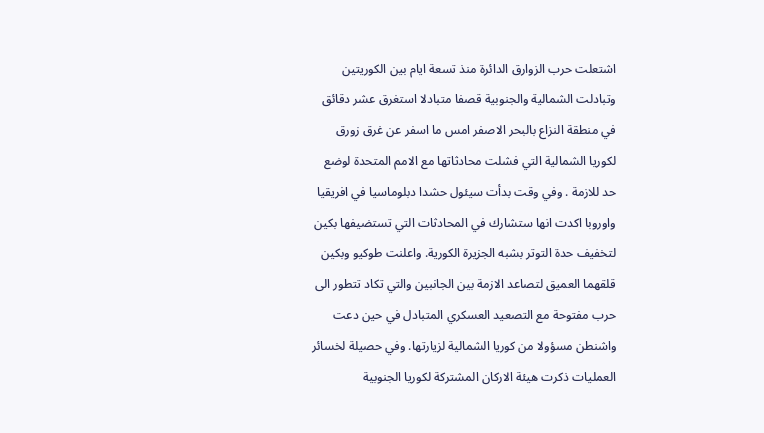اشتعلت حرب الزوارق الدائرة منذ تسعة ايام بين الكوريتين وتبادلت الشمالية والجنوبية قصفا متبادلا استغرق عشر دقائق في منطقة النزاع بالبحر الاصفر امس ما اسفر عن غرق زورق لكوريا الشمالية التي فشلت محادثاتها مع الامم المتحدة لوضع حد للازمة . وفي وقت بدأت سيئول حشدا دبلوماسيا في افريقيا واوروبا اكدت انها ستشارك في المحادثات التي تستضيفها بكين لتخفيف حدة التوتر بشبه الجزيرة الكورية. واعلنت طوكيو وبكين قلقهما العميق لتصاعد الازمة بين الجانبين والتي تكاد تتطور الى حرب مفتوحة مع التصعيد العسكري المتبادل في حين دعت واشنطن مسؤولا من كوريا الشمالية لزيارتها. وفي حصيلة لخسائر العمليات ذكرت هيئة الاركان المشتركة لكوريا الجنوبية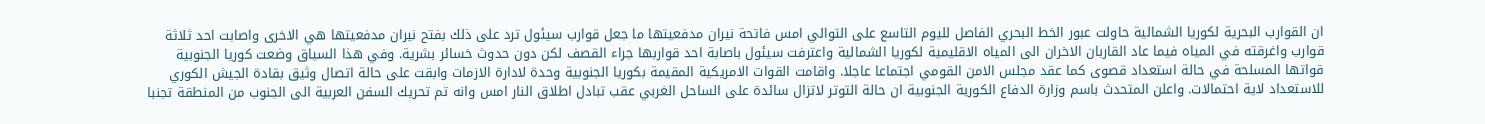ان القوارب البحرية لكوريا الشمالية حاولت عبور الخط البحري الفاصل لليوم التاسع على التوالي امس فاتحة نيران مدفعيتها ما جعل قوارب سيئول ترد على ذلك بفتح نيران مدفعيتها هي الاخرى واصابت احد ثلاثة قوارب واغرقته في المياه فيما عاد القاربان الاخران الى المياه الاقليمية لكوريا الشمالية واعترفت سيئول باصابة احد قواربها جراء القصف لكن دون حدوث خسائر بشرية. وفي هذا السياق وضعت كوريا الجنوبية قواتها المسلحة في حالة استعداد قصوى كما عقد مجلس الامن القومي اجتماعا عاجلا. واقامت القوات الامريكية المقيمة بكوريا الجنوبية وحدة لادارة الازمات وابقت على حالة اتصال وثيق بقادة الجيش الكوري للاستعداد لاية احتمالات. واعلن المتحدث باسم وزارة الدفاع الكورية الجنوبية ان حالة التوتر لاتزال سائدة على الساحل الغربي عقب تبادل اطلاق النار امس وانه تم تحريك السفن العربية الى الجنوب من المنطقة تجنبا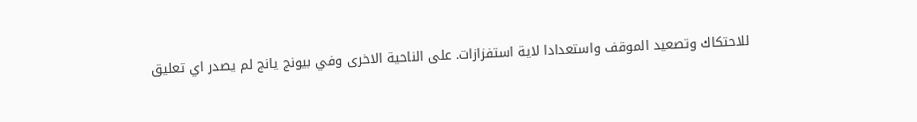للاحتكاك وتصعيد الموقف واستعدادا لاية استفزازات. على الناحية الاخرى وفي بيونج يانج لم يصدر اي تعليق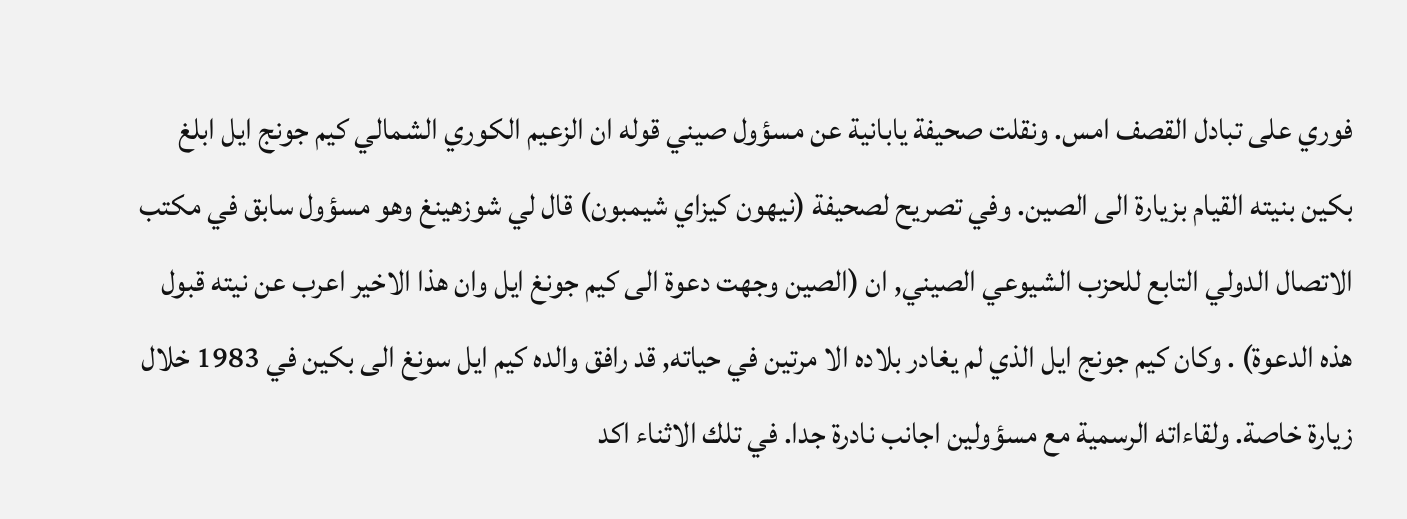فوري على تبادل القصف امس. ونقلت صحيفة يابانية عن مسؤول صيني قوله ان الزعيم الكوري الشمالي كيم جونج ايل ابلغ بكين بنيته القيام بزيارة الى الصين. وفي تصريح لصحيفة (نيهون كيزاي شيمبون) قال لي شوزهينغ وهو مسؤول سابق في مكتب الاتصال الدولي التابع للحزب الشيوعي الصيني, ان (الصين وجهت دعوة الى كيم جونغ ايل وان هذا الاخير اعرب عن نيته قبول هذه الدعوة) . وكان كيم جونج ايل الذي لم يغادر بلاده الا مرتين في حياته, قد رافق والده كيم ايل سونغ الى بكين في 1983 خلال زيارة خاصة. ولقاءاته الرسمية مع مسؤولين اجانب نادرة جدا. في تلك الاثناء اكد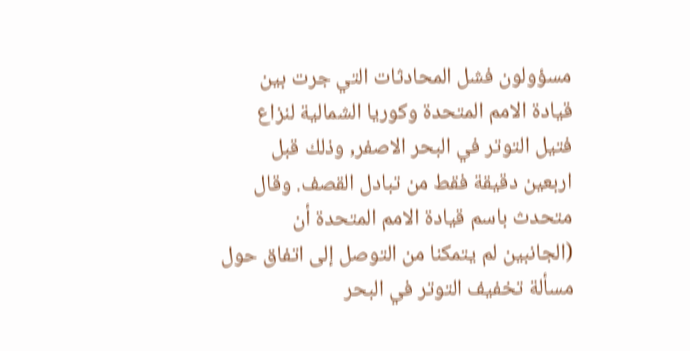مسؤولون فشل المحادثات التي جرت بين قيادة الامم المتحدة وكوريا الشمالية لنزاع فتيل التوتر في البحر الاصفر, وذلك قبل اربعين دقيقة فقط من تبادل القصف. وقال متحدث باسم قيادة الامم المتحدة أن (الجانبين لم يتمكنا من التوصل إلى اتفاق حول مسألة تخفيف التوتر في البحر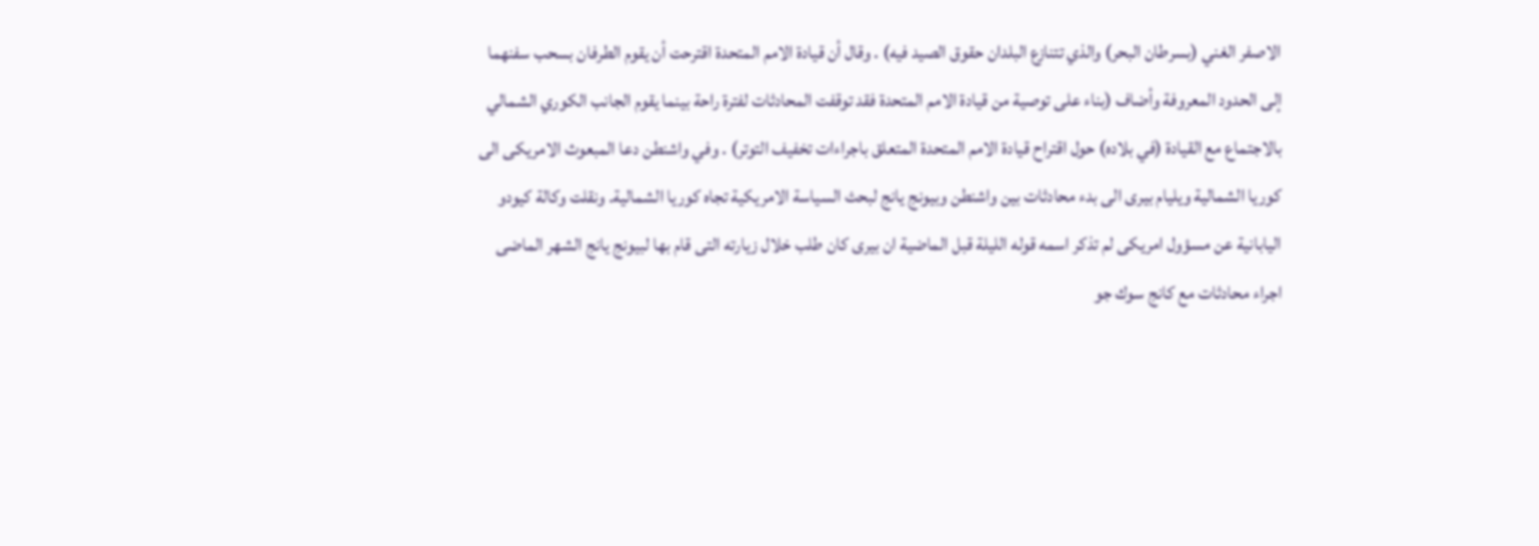الاصفر الغني (بسرطان البحر) والذي تتنازع البلدان حقوق الصيد فيه) . وقال أن قيادة الامم المتحدة اقترحت أن يقوم الطرفان بسحب سفنهما إلى الحدود المعروفة وأضاف (بناء على توصية من قيادة الامم المتحدة فقد توقفت المحادثات لفترة راحة بينما يقوم الجانب الكوري الشمالي بالاجتماع مع القيادة (في بلاده) حول اقتراح قيادة الامم المتحدة المتعلق باجراءات تخفيف التوتر) . وفي واشنطن دعا المبعوث الامريكى الى كوريا الشمالية ويليام بيرى الى بدء محادثات بين واشنطن وبيونج يانج لبحث السياسة الامريكية تجاه كوريا الشمالية. ونقلت وكالة كيودو اليابانية عن مسؤول امريكى لم تذكر اسمه قوله الليلة قبل الماضية ان بيرى كان طلب خلال زيارته التى قام بها لبيونج يانج الشهر الماضى اجراء محادثات مع كانج سوك جو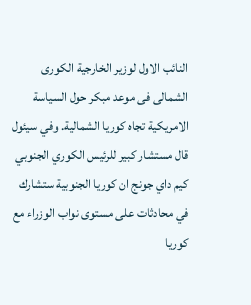النائب الاول لوزير الخارجية الكورى الشمالى فى موعد مبكر حول السياسة الامريكية تجاه كوريا الشمالية. وفي سيئول قال مستشار كبير للرئيس الكوري الجنوبي كيم داي جونج ان كوريا الجنوبية ستشارك في محادثات على مستوى نواب الوزراء مع كوريا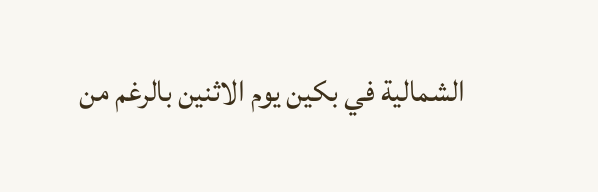الشمالية في بكين يوم الاثنين بالرغم من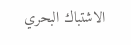الاشتباك البحري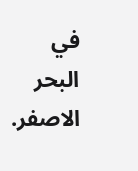في البحر الاصفر.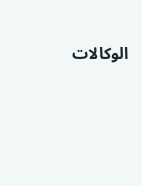الوكالات